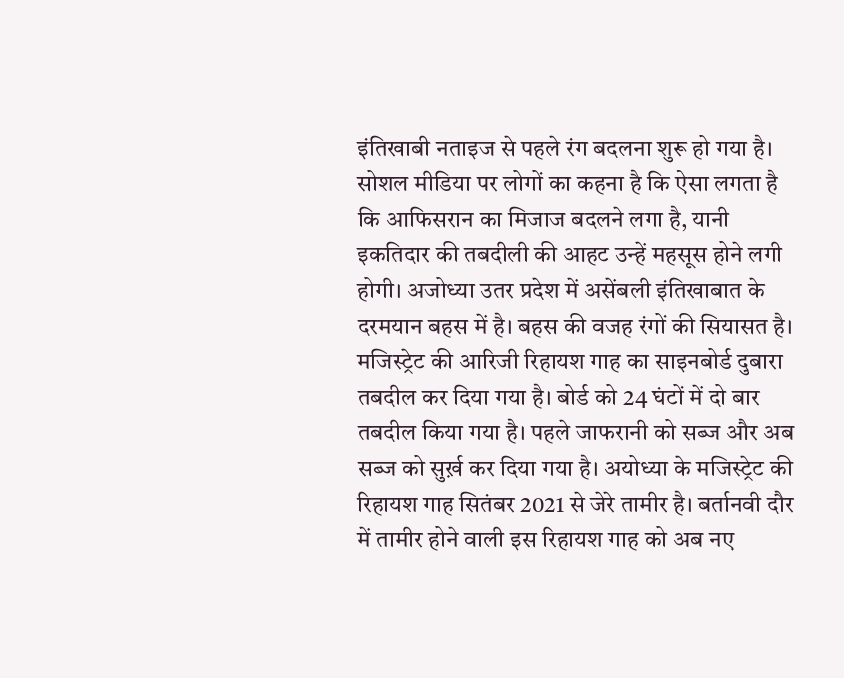इंतिखाबी नताइज से पहले रंग बदलना शुरू हो गया है। सोशल मीडिया पर लोगों का कहना है कि ऐसा लगता है कि आफिसरान का मिजाज बदलने लगा है, यानी इकतिदार की तबदीली की आहट उन्हें महसूस होने लगी होगी। अजोध्या उतर प्रदेश में असेंबली इंतिखाबात के दरमयान बहस में है। बहस की वजह रंगों की सियासत है। मजिस्ट्रेट की आरिजी रिहायश गाह का साइनबोर्ड दुबारा तबदील कर दिया गया है। बोर्ड को 24 घंटों में दो बार तबदील किया गया है। पहले जाफरानी को सब्ज और अब सब्ज को सुर्ख़ कर दिया गया है। अयोध्या के मजिस्ट्रेट की रिहायश गाह सितंबर 2021 से जेरे तामीर है। बर्तानवी दौर में तामीर होने वाली इस रिहायश गाह को अब नए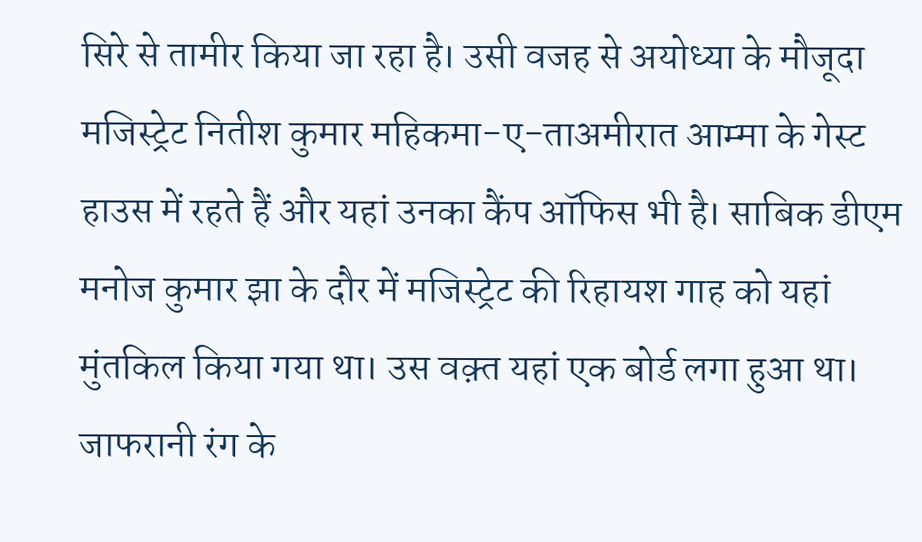सिरे से तामीर किया जा रहा है। उसी वजह से अयोध्या के मौजूदा मजिस्ट्रेट नितीश कुमार महिकमा-ए-ताअमीरात आम्मा के गेस्ट हाउस में रहते हैं और यहां उनका कैंप ऑफिस भी है। साबिक डीएम मनोज कुमार झा के दौर में मजिस्ट्रेट की रिहायश गाह को यहां मुंतकिल किया गया था। उस वक़्त यहां एक बोर्ड लगा हुआ था। जाफरानी रंग के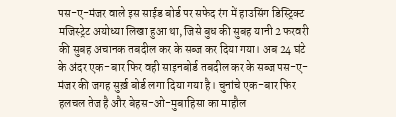पस-ए-मंजर वाले इस साईड बोर्ड पर सफेद रंग में हाउसिंग डिस्ट्रिक्ट मजिस्ट्रेट अयोध्या लिखा हुआ था, जिसे बुध की सुबह यानी 2 फरवरी की सुबह अचानक तबदील कर के सब्ज कर दिया गया। अब 24 घंटे के अंदर एक-बार फिर वही साइनबोर्ड तबदील कर के सब्ज पस-ए-मंजर की जगह सुर्ख़ बोर्ड लगा दिया गया है। चुनांचे एक-बार फिर हलचल तेज है और बेहस-ओ-मुबाहिसा का माहौल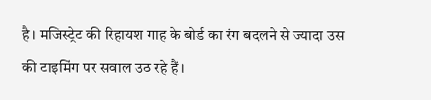है। मजिस्ट्रेट की रिहायश गाह के बोर्ड का रंग बदलने से ज्यादा उस की टाइमिंग पर सवाल उठ रहे हैं।